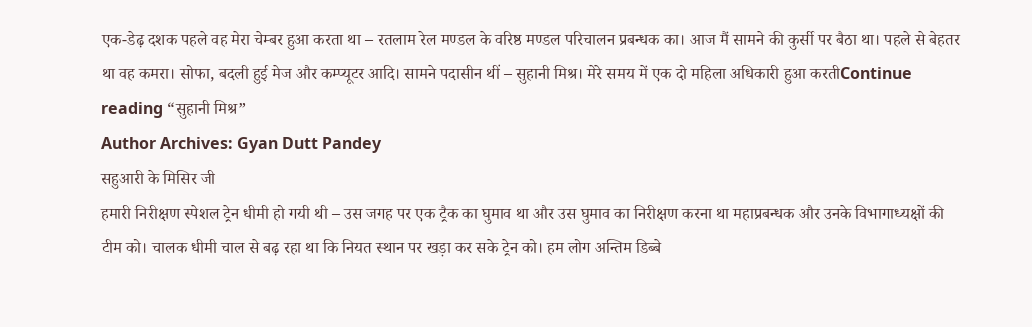एक-डेढ़ दशक पहले वह मेरा चेम्बर हुआ करता था – रतलाम रेल मण्डल के वरिष्ठ मण्डल परिचालन प्रबन्धक का। आज मैं सामने की कुर्सी पर बैठा था। पहले से बेहतर था वह कमरा। सोफा, बदली हुई मेज और कम्प्यूटर आदि। सामने पदासीन थीं – सुहानी मिश्र। मेरे समय में एक दो महिला अधिकारी हुआ करतीContinue reading “सुहानी मिश्र”
Author Archives: Gyan Dutt Pandey
सहुआरी के मिसिर जी
हमारी निरीक्षण स्पेशल ट्रेन धीमी हो गयी थी – उस जगह पर एक ट्रैक का घुमाव था और उस घुमाव का निरीक्षण करना था महाप्रबन्धक और उनके विभागाध्यक्षों की टीम को। चालक धीमी चाल से बढ़ रहा था कि नियत स्थान पर खड़ा कर सके ट्रेन को। हम लोग अन्तिम डिब्बे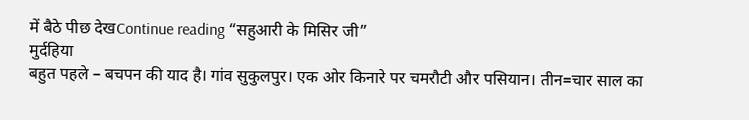में बैठे पीछ देखContinue reading “सहुआरी के मिसिर जी”
मुर्दहिया
बहुत पहले – बचपन की याद है। गांव सुकुलपुर। एक ओर किनारे पर चमरौटी और पसियान। तीन=चार साल का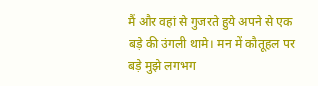मैं और वहां से गुजरते हुये अपने से एक बड़े की उंगली थामे। मन में कौतूहल पर बड़े मुझे लगभग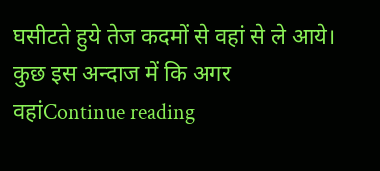घसीटते हुये तेज कदमों से वहां से ले आये। कुछ इस अन्दाज में कि अगर वहांContinue reading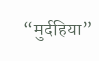“मुर्दहिया”